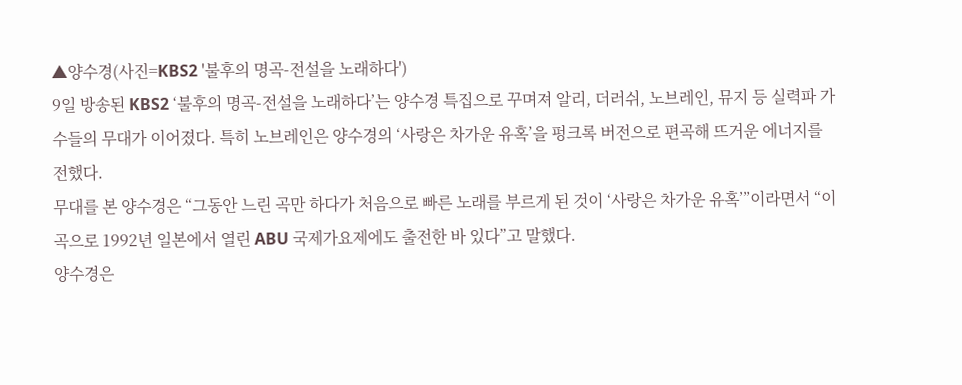▲양수경(사진=KBS2 '불후의 명곡-전설을 노래하다')
9일 방송된 KBS2 ‘불후의 명곡-전설을 노래하다’는 양수경 특집으로 꾸며져 알리, 더러쉬, 노브레인, 뮤지 등 실력파 가수들의 무대가 이어졌다. 특히 노브레인은 양수경의 ‘사랑은 차가운 유혹’을 펑크록 버전으로 편곡해 뜨거운 에너지를 전했다.
무대를 본 양수경은 “그동안 느린 곡만 하다가 처음으로 빠른 노래를 부르게 된 것이 ‘사랑은 차가운 유혹’”이라면서 “이 곡으로 1992년 일본에서 열린 ABU 국제가요제에도 출전한 바 있다”고 말했다.
양수경은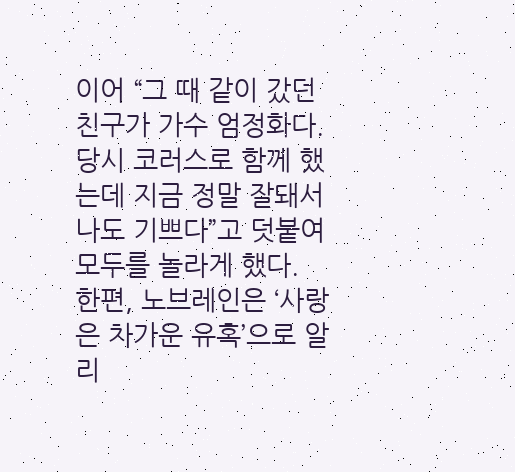이어 “그 때 같이 갔던 친구가 가수 엄정화다. 당시 코러스로 함께 했는데 지금 정말 잘돼서 나도 기쁘다”고 덧붙여 모두를 놀라게 했다.
한편, 노브레인은 ‘사랑은 차가운 유혹’으로 알리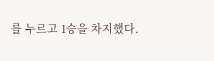를 누르고 1승을 차지했다.